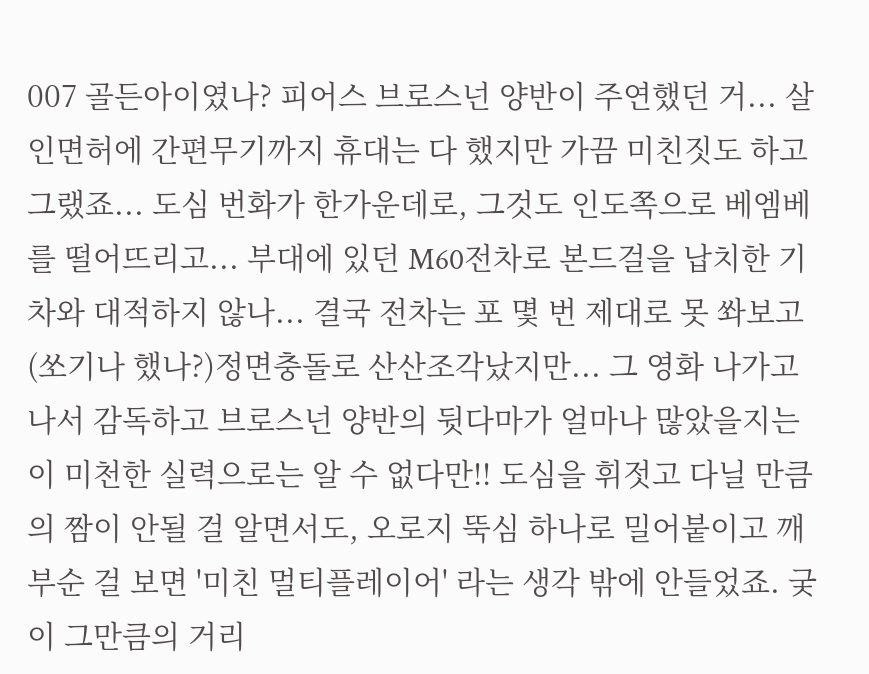007 골든아이였나? 피어스 브로스넌 양반이 주연했던 거... 살인면허에 간편무기까지 휴대는 다 했지만 가끔 미친짓도 하고 그랬죠... 도심 번화가 한가운데로, 그것도 인도쪽으로 베엠베를 떨어뜨리고... 부대에 있던 M60전차로 본드걸을 납치한 기차와 대적하지 않나... 결국 전차는 포 몇 번 제대로 못 쏴보고(쏘기나 했나?)정면충돌로 산산조각났지만... 그 영화 나가고 나서 감독하고 브로스넌 양반의 뒷다마가 얼마나 많았을지는 이 미천한 실력으로는 알 수 없다만!! 도심을 휘젓고 다닐 만큼의 짬이 안될 걸 알면서도, 오로지 뚝심 하나로 밀어붙이고 깨부순 걸 보면 '미친 멀티플레이어' 라는 생각 밖에 안들었죠. 궂이 그만큼의 거리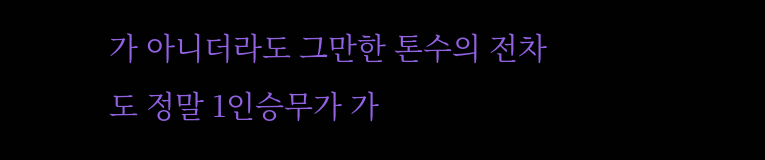가 아니더라도 그만한 톤수의 전차도 정말 1인승무가 가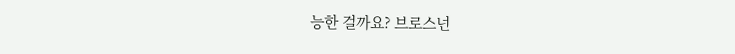능한 걸까요? 브로스넌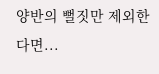양반의 뻘짓만 제외한다면...